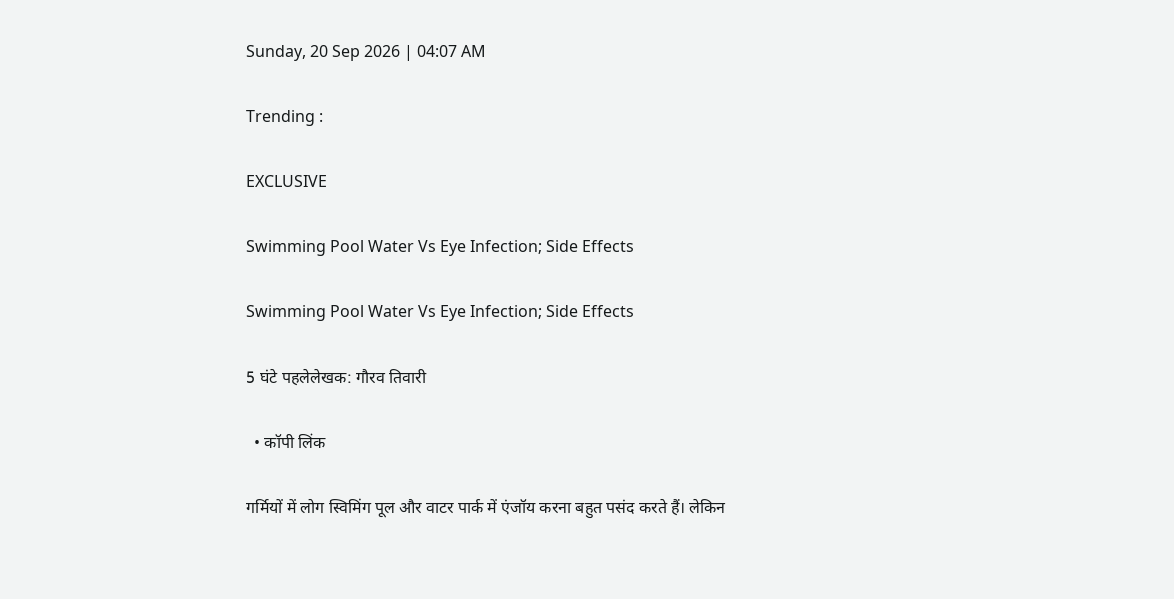Sunday, 20 Sep 2026 | 04:07 AM

Trending :

EXCLUSIVE

Swimming Pool Water Vs Eye Infection; Side Effects

Swimming Pool Water Vs Eye Infection; Side Effects

5 घंटे पहलेलेखक: गौरव तिवारी

  • कॉपी लिंक

गर्मियों में लोग स्विमिंग पूल और वाटर पार्क में एंजॉय करना बहुत पसंद करते हैं। लेकिन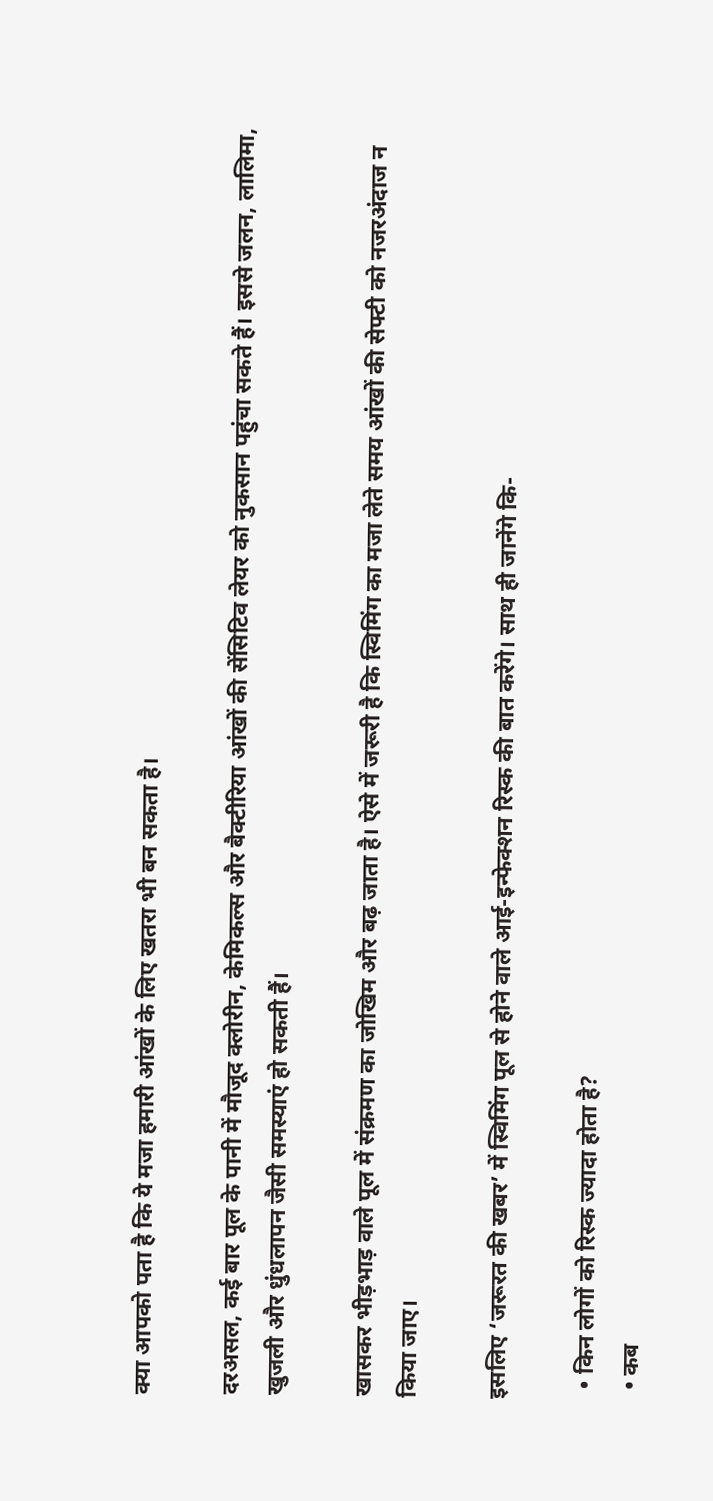क्या आपको पता है कि ये मजा हमारी आंखों के लिए खतरा भी बन सकता है।

दरअसल, कई बार पूल के पानी में मौजूद क्लोरीन, केमिकल्स और बैक्टीरिया आंखों की सेंसिटिव लेयर को नुकसान पहुंचा सकते हैं। इससे जलन, लालिमा, खुजली और धुंधलापन जैसी समस्याएं हो सकती हैं।

खासकर भीड़भाड़ वाले पूल में संक्रमण का जोखिम और बढ़ जाता है। ऐसे में जरूरी है कि स्विमिंग का मजा लेते समय आंखों की सेफ्टी को नजरअंदाज न किया जाए।

इसलिए ‘जरूरत की खबर’ में स्विमिंग पूल से होने वाले आई-इन्फेक्शन रिस्क की बात करेंगे। साथ ही जानेंगे कि-

  • किन लोगों को रिस्क ज्यादा होता है?
  • कब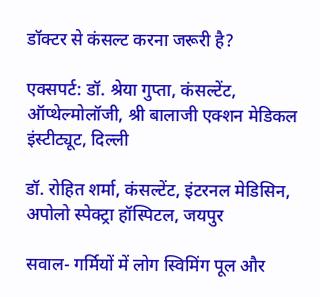डॉक्टर से कंसल्ट करना जरूरी है?

एक्सपर्ट: डॉ. श्रेया गुप्ता, कंसल्टेंट, ऑप्थेल्मोलॉजी, श्री बालाजी एक्शन मेडिकल इंस्टीट्यूट, दिल्ली

डॉ. रोहित शर्मा, कंसल्टेंट, इंटरनल मेडिसिन, अपोलो स्पेक्ट्रा हॉस्पिटल, जयपुर

सवाल- गर्मियों में लोग स्विमिंग पूल और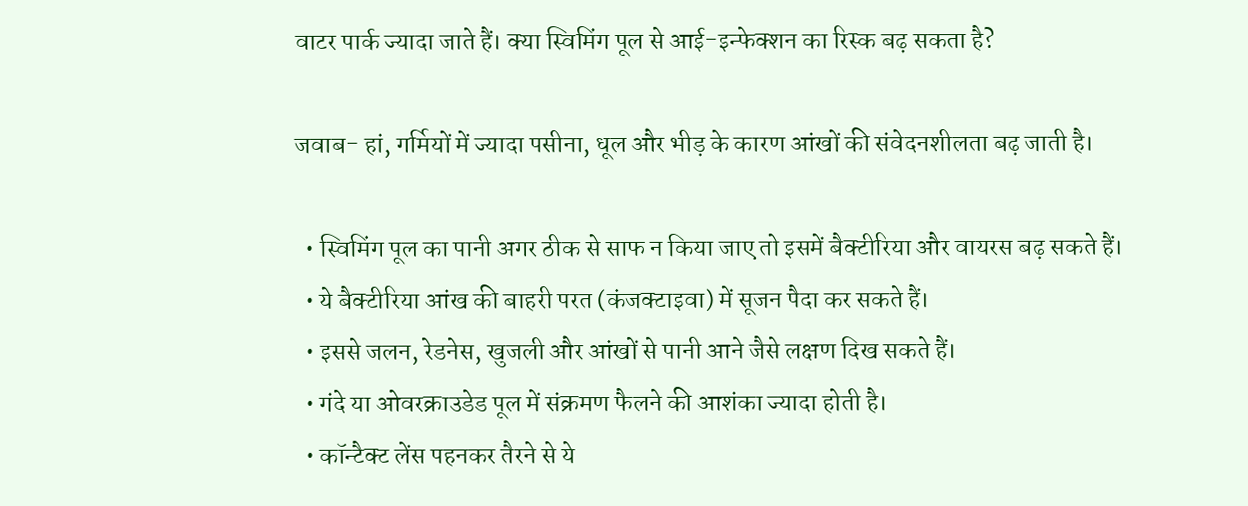वाटर पार्क ज्यादा जाते हैं। क्या स्विमिंग पूल से आई-इन्फेक्शन का रिस्क बढ़ सकता है?

जवाब- हां, गर्मियों में ज्यादा पसीना, धूल और भीड़ के कारण आंखों की संवेदनशीलता बढ़ जाती है।

  • स्विमिंग पूल का पानी अगर ठीक से साफ न किया जाए तो इसमें बैक्टीरिया और वायरस बढ़ सकते हैं।
  • ये बैक्टीरिया आंख की बाहरी परत (कंजक्टाइवा) में सूजन पैदा कर सकते हैं।
  • इससे जलन, रेडनेस, खुजली और आंखों से पानी आने जैसे लक्षण दिख सकते हैं।
  • गंदे या ओवरक्राउडेड पूल में संक्रमण फैलने की आशंका ज्यादा होती है।
  • कॉन्टैक्ट लेंस पहनकर तैरने से ये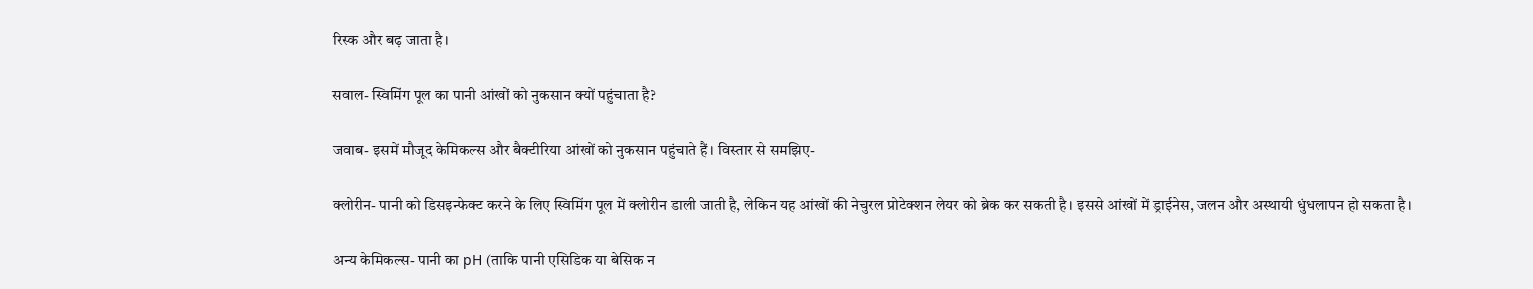रिस्क और बढ़ जाता है।

सवाल- स्विमिंग पूल का पानी आंखों को नुकसान क्यों पहुंचाता है?

जवाब- इसमें मौजूद केमिकल्स और बैक्टीरिया आंखों को नुकसान पहुंचाते हैं। विस्तार से समझिए-

क्लोरीन- पानी को डिसइन्फेक्ट करने के लिए स्विमिंग पूल में क्लोरीन डाली जाती है, लेकिन यह आंखों की नेचुरल प्रोटेक्शन लेयर को ब्रेक कर सकती है। इससे आंखों में ड्राईनेस, जलन और अस्थायी धुंधलापन हो सकता है।

अन्य केमिकल्स- पानी का pH (ताकि पानी एसिडिक या बेसिक न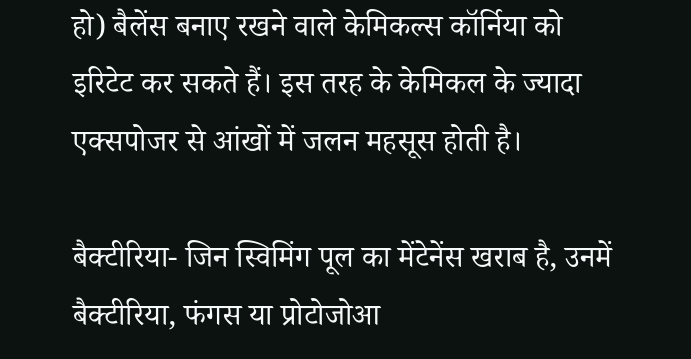हो) बैलेंस बनाए रखने वाले केमिकल्स कॉर्निया को इरिटेट कर सकते हैं। इस तरह के केमिकल के ज्यादा एक्सपोजर से आंखों में जलन महसूस होती है।

बैक्टीरिया- जिन स्विमिंग पूल का मेंटेनेंस खराब है, उनमें बैक्टीरिया, फंगस या प्रोटोजोआ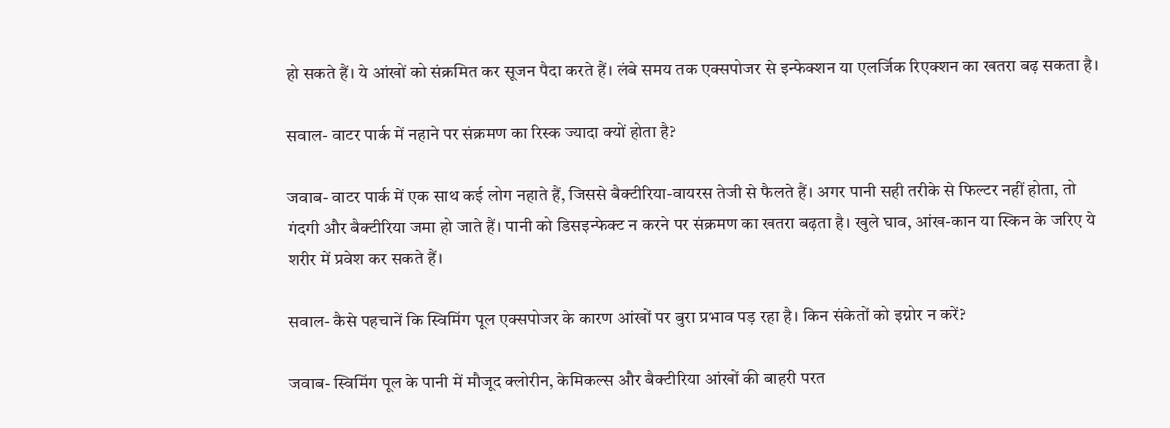हो सकते हैं। ये आंखों को संक्रमित कर सूजन पैदा करते हैं। लंबे समय तक एक्सपोजर से इन्फेक्शन या एलर्जिक रिएक्शन का खतरा बढ़ सकता है।

सवाल- वाटर पार्क में नहाने पर संक्रमण का रिस्क ज्यादा क्यों होता है?

जवाब- वाटर पार्क में एक साथ कई लोग नहाते हैं, जिससे बैक्टीरिया-वायरस तेजी से फैलते हैं। अगर पानी सही तरीके से फिल्टर नहीं होता, तो गंदगी और बैक्टीरिया जमा हो जाते हैं। पानी को डिसइन्फेक्ट न करने पर संक्रमण का खतरा बढ़ता है। खुले घाव, आंख-कान या स्किन के जरिए ये शरीर में प्रवेश कर सकते हैं।

सवाल- कैसे पहचानें कि स्विमिंग पूल एक्सपोजर के कारण आंखों पर बुरा प्रभाव पड़ रहा है। किन संकेतों को इग्नोर न करें?

जवाब- स्विमिंग पूल के पानी में मौजूद क्लोरीन, केमिकल्स और बैक्टीरिया आंखों की बाहरी परत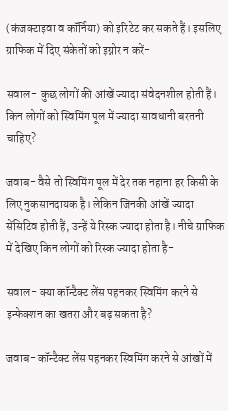(कंजक्टाइवा व कॉर्निया) को इरिटेट कर सकते हैं। इसलिए ग्राफिक में दिए संकेतों को इग्नोर न करें-

सवाल- कुछ लोगों की आंखें ज्यादा संवेदनशील होती हैं। किन लोगों को स्विमिंग पूल में ज्यादा सावधानी बरतनी चाहिए?

जवाब- वैसे तो स्विमिंग पूल में देर तक नहाना हर किसी के लिए नुकसानदायक है। लेकिन जिनकी आंखें ज्यादा सेंसिटिव होती हैं, उन्हें ये रिस्क ज्यादा होता है। नीचे ग्राफिक में देखिए किन लोगों को रिस्क ज्यादा होता है-

सवाल- क्या कॉन्टैक्ट लेंस पहनकर स्विमिंग करने से इन्फेक्शन का खतरा और बढ़ सकता है?

जवाब- कॉन्टैक्ट लेंस पहनकर स्विमिंग करने से आंखों में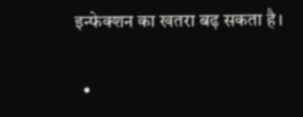इन्फेक्शन का खतरा बढ़ सकता है।

  •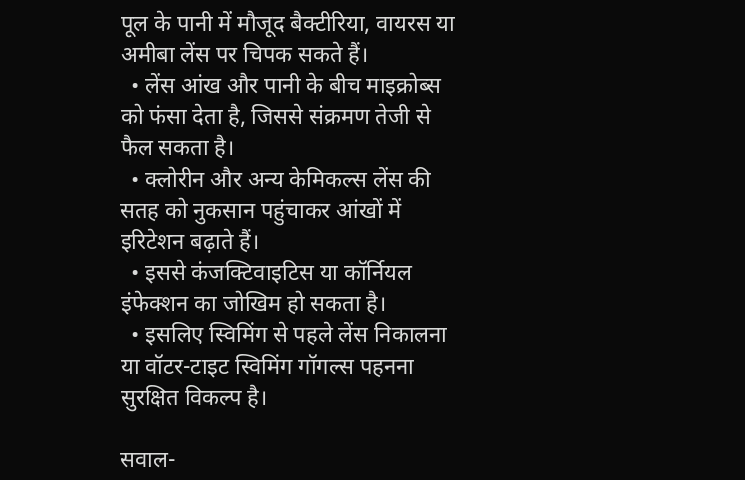पूल के पानी में मौजूद बैक्टीरिया, वायरस या अमीबा लेंस पर चिपक सकते हैं।
  • लेंस आंख और पानी के बीच माइक्रोब्स को फंसा देता है, जिससे संक्रमण तेजी से फैल सकता है।
  • क्लोरीन और अन्य केमिकल्स लेंस की सतह को नुकसान पहुंचाकर आंखों में इरिटेशन बढ़ाते हैं।
  • इससे कंजक्टिवाइटिस या कॉर्नियल इंफेक्शन का जोखिम हो सकता है।
  • इसलिए स्विमिंग से पहले लेंस निकालना या वॉटर-टाइट स्विमिंग गॉगल्स पहनना सुरक्षित विकल्प है।

सवाल-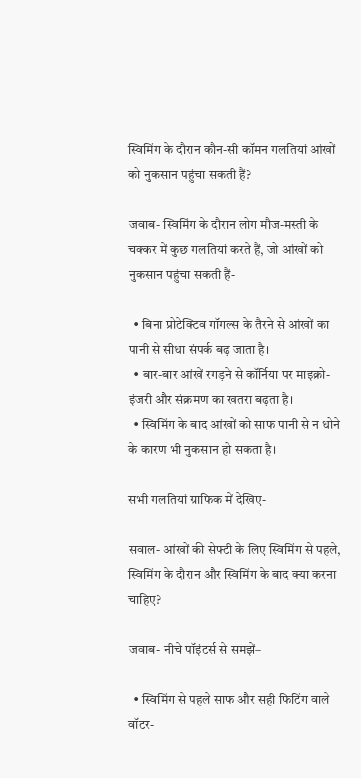स्विमिंग के दौरान कौन-सी कॉमन गलतियां आंखों को नुकसान पहुंचा सकती हैं?

जवाब- स्विमिंग के दौरान लोग मौज-मस्ती के चक्कर में कुछ गलतियां करते हैं, जो आंखों को नुकसान पहुंचा सकती हैं-

  • बिना प्रोटेक्टिव गॉगल्स के तैरने से आंखों का पानी से सीधा संपर्क बढ़ जाता है।
  • बार-बार आंखें रगड़ने से कॉर्निया पर माइक्रो-इंजरी और संक्रमण का खतरा बढ़ता है।
  • स्विमिंग के बाद आंखों को साफ पानी से न धोने के कारण भी नुकसान हो सकता है।

सभी गलतियां ग्राफिक में देखिए-

सवाल- आंखों की सेफ्टी के लिए स्विमिंग से पहले, स्विमिंग के दौरान और स्विमिंग के बाद क्या करना चाहिए?

जवाब- नीचे पॉइंटर्स से समझें–

  • स्विमिंग से पहले साफ और सही फिटिंग वाले वॉटर-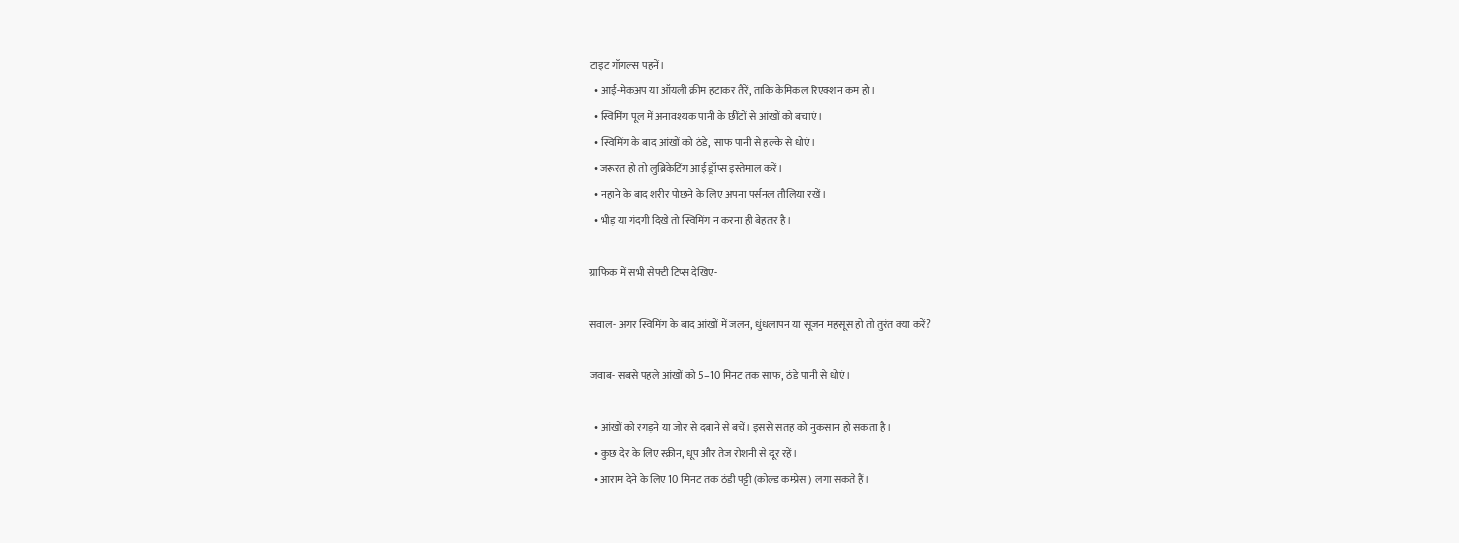टाइट गॉगल्स पहनें।
  • आई-मेकअप या ऑयली क्रीम हटाकर तैरें, ताकि केमिकल रिएक्शन कम हो।
  • स्विमिंग पूल में अनावश्यक पानी के छींटों से आंखों को बचाएं।
  • स्विमिंग के बाद आंखों को ठंडे, साफ पानी से हल्के से धोएं।
  • जरूरत हो तो लुब्रिकेटिंग आई ड्रॉप्स इस्तेमाल करें।
  • नहाने के बाद शरीर पोछने के लिए अपना पर्सनल तौलिया रखें।
  • भीड़ या गंदगी दिखे तो स्विमिंग न करना ही बेहतर है।

ग्राफिक में सभी सेफ्टी टिप्स देखिए-

सवाल- अगर स्विमिंग के बाद आंखों में जलन, धुंधलापन या सूजन महसूस हो तो तुरंत क्या करें?

जवाब- सबसे पहले आंखों को 5–10 मिनट तक साफ, ठंडे पानी से धोएं।

  • आंखों को रगड़ने या जोर से दबाने से बचें। इससे सतह को नुकसान हो सकता है।
  • कुछ देर के लिए स्क्रीन, धूप और तेज रोशनी से दूर रहें।
  • आराम देने के लिए 10 मिनट तक ठंडी पट्टी (कोल्ड कम्प्रेस) लगा सकते हैं।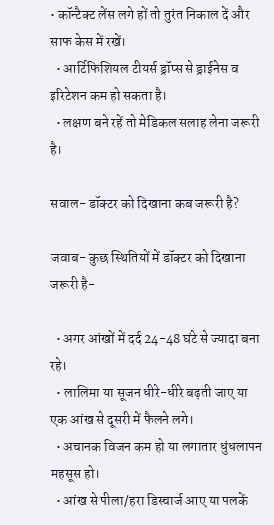• कॉन्टैक्ट लेंस लगे हों तो तुरंत निकाल दें और साफ केस में रखें।
  • आर्टिफिशियल टीयर्स ड्रॉप्स से ड्राईनेस व इरिटेशन कम हो सकता है।
  • लक्षण बने रहें तो मेडिकल सलाह लेना जरूरी है।

सवाल- डॉक्टर को दिखाना कब जरूरी है?

जवाब- कुछ स्थितियों में डॉक्टर को दिखाना जरूरी है-

  • अगर आंखों में दर्द 24-48 घंटे से ज्यादा बना रहे।
  • लालिमा या सूजन धीरे-धीरे बढ़ती जाए या एक आंख से दूसरी में फैलने लगे।
  • अचानक विजन कम हो या लगातार धुंधलापन महसूस हो।
  • आंख से पीला/हरा डिस्चार्ज आए या पलकें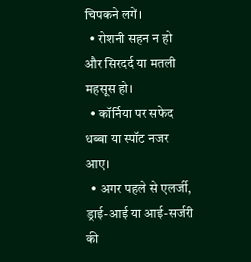चिपकने लगें।
  • रोशनी सहन न हो और सिरदर्द या मतली महसूस हो।
  • कॉर्निया पर सफेद धब्बा या स्पॉट नजर आए।
  • अगर पहले से एलर्जी, ड्राई-आई या आई-सर्जरी की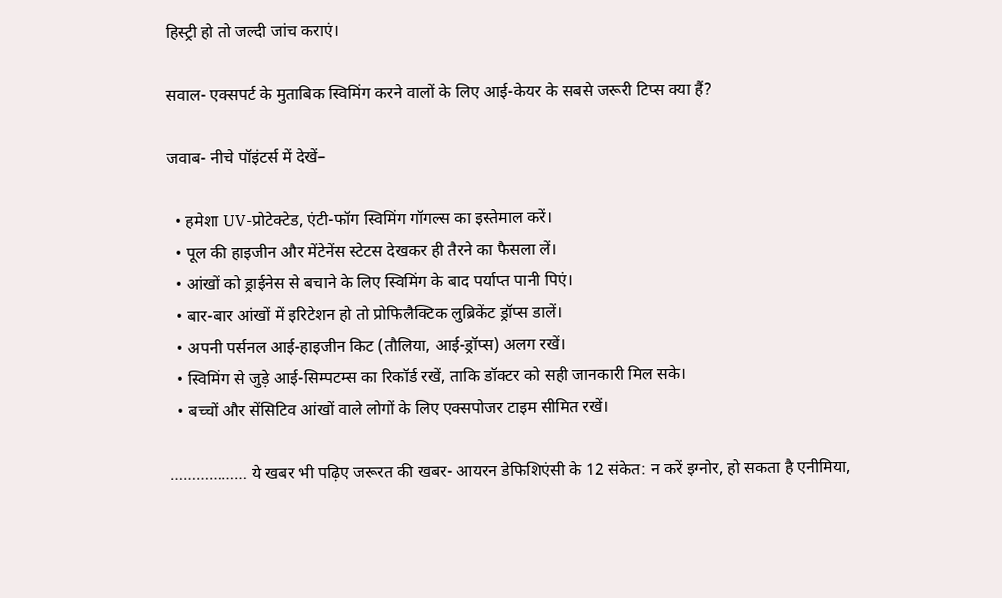हिस्ट्री हो तो जल्दी जांच कराएं।

सवाल- एक्सपर्ट के मुताबिक स्विमिंग करने वालों के लिए आई-केयर के सबसे जरूरी टिप्स क्या हैं?

जवाब- नीचे पॉइंटर्स में देखें–

  • हमेशा UV-प्रोटेक्टेड, एंटी-फॉग स्विमिंग गॉगल्स का इस्तेमाल करें।
  • पूल की हाइजीन और मेंटेनेंस स्टेटस देखकर ही तैरने का फैसला लें।
  • आंखों को ड्राईनेस से बचाने के लिए स्विमिंग के बाद पर्याप्त पानी पिएं।
  • बार-बार आंखों में इरिटेशन हो तो प्रोफिलैक्टिक लुब्रिकेंट ड्रॉप्स डालें।
  • अपनी पर्सनल आई-हाइजीन किट (तौलिया, आई-ड्रॉप्स) अलग रखें।
  • स्विमिंग से जुड़े आई-सिम्पटम्स का रिकॉर्ड रखें, ताकि डॉक्टर को सही जानकारी मिल सके।
  • बच्चों और सेंसिटिव आंखों वाले लोगों के लिए एक्सपोजर टाइम सीमित रखें।

……………… ये खबर भी पढ़िए जरूरत की खबर- आयरन डेफिशिएंसी के 12 संकेत: न करें इग्नोर, हो सकता है एनीमिया,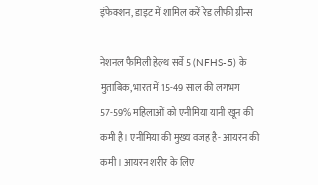इंफेक्शन, डाइट में शामिल करें रेड लीफी ग्रीन्स

नेशनल फैमिली हेल्थ सर्वे 5 (NFHS-5) के मुताबिक, भारत में 15-49 साल की लगभग 57-59% महिलाओं को एनीमिया यानी खून की कमी है। एनीमिया की मुख्य वजह है- आयरन की कमी। आयरन शरीर के लिए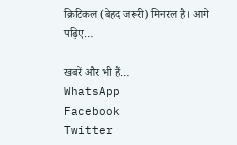क्रिटिकल (बेहद जरूरी) मिनरल है। आगे पढ़िए…

खबरें और भी हैं…
WhatsApp
Facebook
Twitter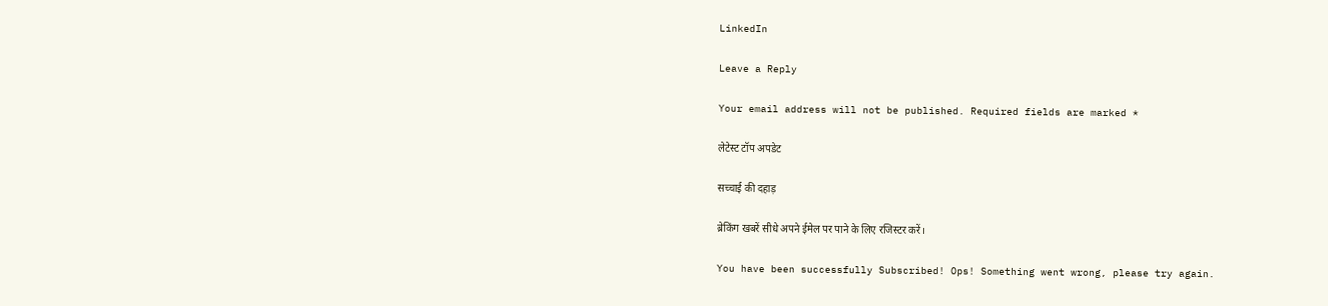LinkedIn

Leave a Reply

Your email address will not be published. Required fields are marked *

लेटेस्ट टॉप अपडेट

सच्चाई की दहाड़

ब्रेकिंग खबरें सीधे अपने ईमेल पर पाने के लिए रजिस्टर करें।

You have been successfully Subscribed! Ops! Something went wrong, please try again.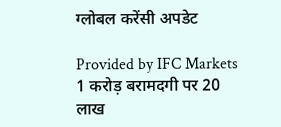ग्लोबल करेंसी अपडेट

Provided by IFC Markets
1 करोड़ बरामदगी पर 20 लाख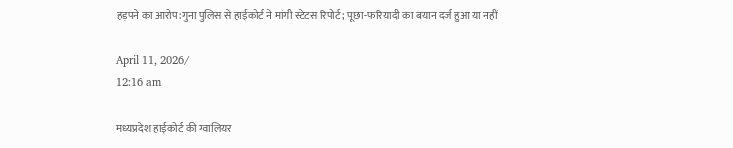हड़पने का आरोप:गुना पुलिस से हाईकोर्ट ने मांगी स्टेटस रिपोर्ट; पूछा-फरियादी का बयान दर्ज हुआ या नहीं

April 11, 2026/
12:16 am

मध्यप्रदेश हाईकोर्ट की ग्वालियर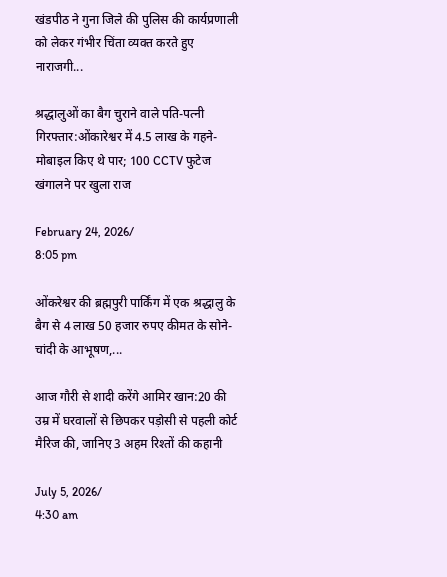खंडपीठ ने गुना जिले की पुलिस की कार्यप्रणाली को लेकर गंभीर चिंता व्यक्त करते हुए नाराजगी...

श्रद्धालुओं का बैग चुराने वाले पति-पत्नी गिरफ्तार:ओंकारेश्वर में 4.5 लाख के गहने-मोबाइल किए थे पार; 100 CCTV फुटेज खंगालने पर खुला राज

February 24, 2026/
8:05 pm

ओंकरेश्वर की ब्रह्मपुरी पार्किंग में एक श्रद्धालु के बैग से 4 लाख 50 हजार रुपए कीमत के सोने-चांदी के आभूषण,...

आज गौरी से शादी करेंगे आमिर खान:20 की उम्र में घरवालों से छिपकर पड़ोसी से पहली कोर्ट मैरिज की, जानिए 3 अहम रिश्तों की कहानी

July 5, 2026/
4:30 am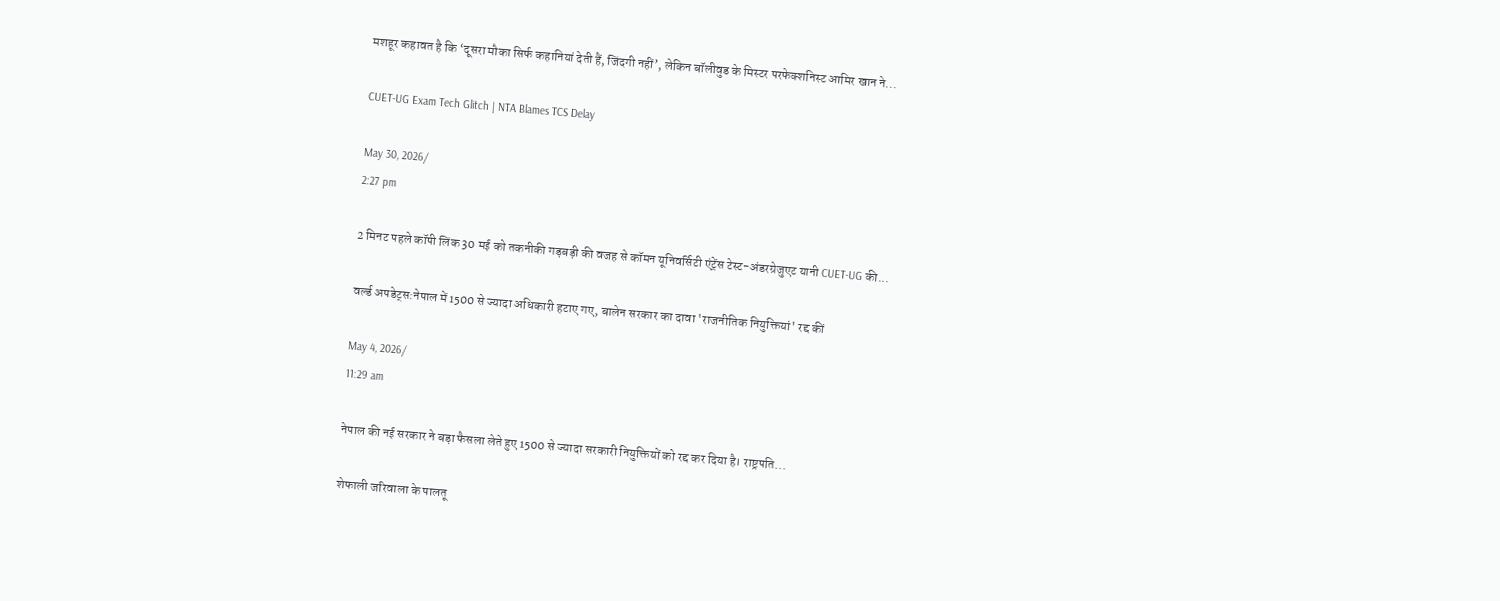मशहूर कहावत है कि ‘दूसरा मौका सिर्फ कहानियां देती हैं, जिंदगी नहीं’, लेकिन बॉलीवुड के मिस्टर परफेक्शनिस्ट आमिर खान ने...

CUET-UG Exam Tech Glitch | NTA Blames TCS Delay

May 30, 2026/
2:27 pm

2 मिनट पहले कॉपी लिंक 30 मई को तकनीकी गड़बड़ी की वजह से कॉमन यूनिवर्सिटी एंट्रेंस टेस्ट-अंडरग्रेजुएट यानी CUET-UG की...

वर्ल्ड अपडेट्स:नेपाल में 1500 से ज्यादा अधिकारी हटाए गए, बालेन सरकार का दावा 'राजनीतिक नियुक्तियां' रद्द कीं

May 4, 2026/
11:29 am

नेपाल की नई सरकार ने बड़ा फैसला लेते हुए 1500 से ज्यादा सरकारी नियुक्तियों को रद्द कर दिया है। राष्ट्रपति...

शेफाली जरिवाला के पालतू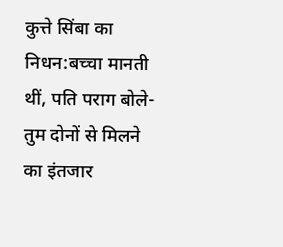कुत्ते सिंबा का निधन:बच्चा मानती थीं, पति पराग बोले- तुम दोनों से मिलने का इंतजार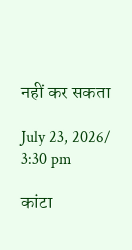नहीं कर सकता

July 23, 2026/
3:30 pm

कांटा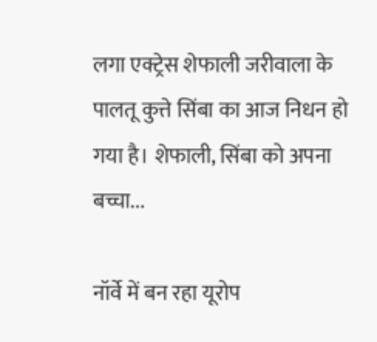लगा एक्ट्रेस शेफाली जरीवाला के पालतू कुत्ते सिंबा का आज निधन हो गया है। शेफाली, सिंबा को अपना बच्चा...

नॉर्वे में बन रहा यूरोप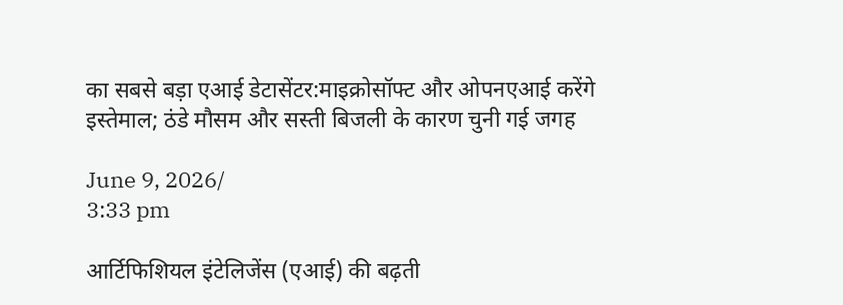का सबसे बड़ा एआई डेटासेंटर:माइक्रोसॉफ्ट और ओपनएआई करेंगे इस्तेमाल; ठंडे मौसम और सस्ती बिजली के कारण चुनी गई जगह

June 9, 2026/
3:33 pm

आर्टिफिशियल इंटेलिजेंस (एआई) की बढ़ती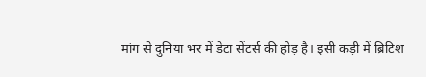मांग से दुनिया भर में डेटा सेंटर्स की होड़ है। इसी कड़ी में ब्रिटिश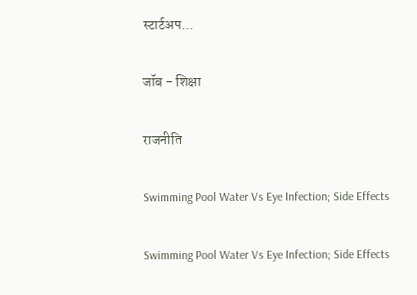स्टार्टअप...

जॉब - शिक्षा

राजनीति

Swimming Pool Water Vs Eye Infection; Side Effects

Swimming Pool Water Vs Eye Infection; Side Effects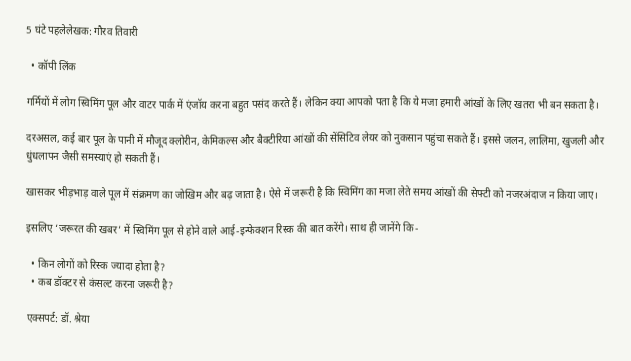5 घंटे पहलेलेखक: गौरव तिवारी

  • कॉपी लिंक

गर्मियों में लोग स्विमिंग पूल और वाटर पार्क में एंजॉय करना बहुत पसंद करते हैं। लेकिन क्या आपको पता है कि ये मजा हमारी आंखों के लिए खतरा भी बन सकता है।

दरअसल, कई बार पूल के पानी में मौजूद क्लोरीन, केमिकल्स और बैक्टीरिया आंखों की सेंसिटिव लेयर को नुकसान पहुंचा सकते हैं। इससे जलन, लालिमा, खुजली और धुंधलापन जैसी समस्याएं हो सकती हैं।

खासकर भीड़भाड़ वाले पूल में संक्रमण का जोखिम और बढ़ जाता है। ऐसे में जरूरी है कि स्विमिंग का मजा लेते समय आंखों की सेफ्टी को नजरअंदाज न किया जाए।

इसलिए ‘जरूरत की खबर’ में स्विमिंग पूल से होने वाले आई-इन्फेक्शन रिस्क की बात करेंगे। साथ ही जानेंगे कि-

  • किन लोगों को रिस्क ज्यादा होता है?
  • कब डॉक्टर से कंसल्ट करना जरूरी है?

एक्सपर्ट: डॉ. श्रेया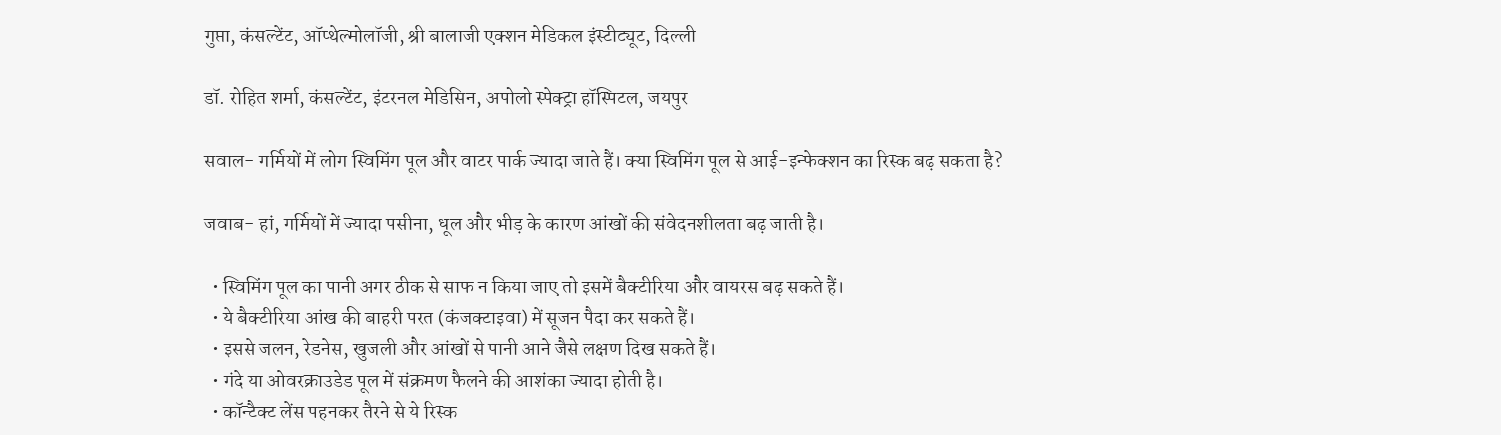गुप्ता, कंसल्टेंट, ऑप्थेल्मोलॉजी, श्री बालाजी एक्शन मेडिकल इंस्टीट्यूट, दिल्ली

डॉ. रोहित शर्मा, कंसल्टेंट, इंटरनल मेडिसिन, अपोलो स्पेक्ट्रा हॉस्पिटल, जयपुर

सवाल- गर्मियों में लोग स्विमिंग पूल और वाटर पार्क ज्यादा जाते हैं। क्या स्विमिंग पूल से आई-इन्फेक्शन का रिस्क बढ़ सकता है?

जवाब- हां, गर्मियों में ज्यादा पसीना, धूल और भीड़ के कारण आंखों की संवेदनशीलता बढ़ जाती है।

  • स्विमिंग पूल का पानी अगर ठीक से साफ न किया जाए तो इसमें बैक्टीरिया और वायरस बढ़ सकते हैं।
  • ये बैक्टीरिया आंख की बाहरी परत (कंजक्टाइवा) में सूजन पैदा कर सकते हैं।
  • इससे जलन, रेडनेस, खुजली और आंखों से पानी आने जैसे लक्षण दिख सकते हैं।
  • गंदे या ओवरक्राउडेड पूल में संक्रमण फैलने की आशंका ज्यादा होती है।
  • कॉन्टैक्ट लेंस पहनकर तैरने से ये रिस्क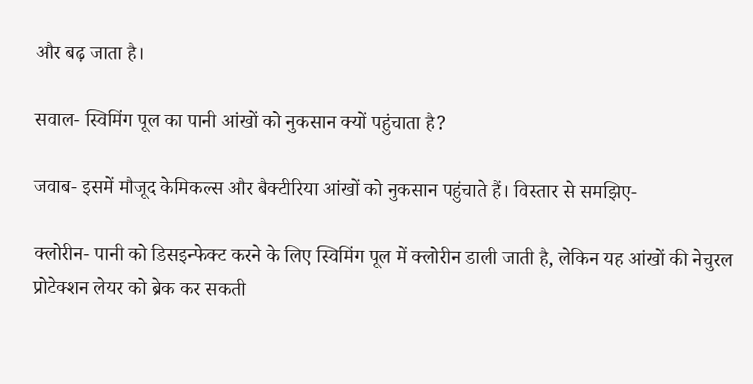और बढ़ जाता है।

सवाल- स्विमिंग पूल का पानी आंखों को नुकसान क्यों पहुंचाता है?

जवाब- इसमें मौजूद केमिकल्स और बैक्टीरिया आंखों को नुकसान पहुंचाते हैं। विस्तार से समझिए-

क्लोरीन- पानी को डिसइन्फेक्ट करने के लिए स्विमिंग पूल में क्लोरीन डाली जाती है, लेकिन यह आंखों की नेचुरल प्रोटेक्शन लेयर को ब्रेक कर सकती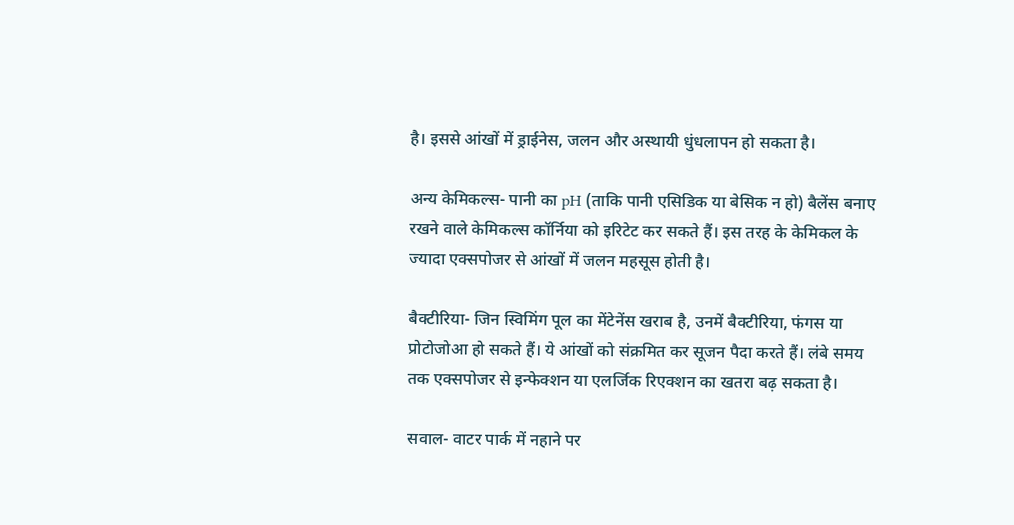है। इससे आंखों में ड्राईनेस, जलन और अस्थायी धुंधलापन हो सकता है।

अन्य केमिकल्स- पानी का pH (ताकि पानी एसिडिक या बेसिक न हो) बैलेंस बनाए रखने वाले केमिकल्स कॉर्निया को इरिटेट कर सकते हैं। इस तरह के केमिकल के ज्यादा एक्सपोजर से आंखों में जलन महसूस होती है।

बैक्टीरिया- जिन स्विमिंग पूल का मेंटेनेंस खराब है, उनमें बैक्टीरिया, फंगस या प्रोटोजोआ हो सकते हैं। ये आंखों को संक्रमित कर सूजन पैदा करते हैं। लंबे समय तक एक्सपोजर से इन्फेक्शन या एलर्जिक रिएक्शन का खतरा बढ़ सकता है।

सवाल- वाटर पार्क में नहाने पर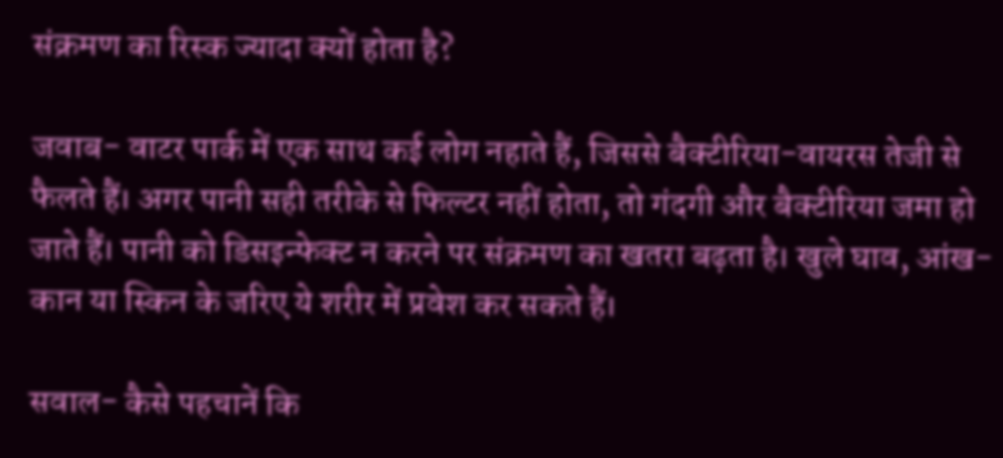संक्रमण का रिस्क ज्यादा क्यों होता है?

जवाब- वाटर पार्क में एक साथ कई लोग नहाते हैं, जिससे बैक्टीरिया-वायरस तेजी से फैलते हैं। अगर पानी सही तरीके से फिल्टर नहीं होता, तो गंदगी और बैक्टीरिया जमा हो जाते हैं। पानी को डिसइन्फेक्ट न करने पर संक्रमण का खतरा बढ़ता है। खुले घाव, आंख-कान या स्किन के जरिए ये शरीर में प्रवेश कर सकते हैं।

सवाल- कैसे पहचानें कि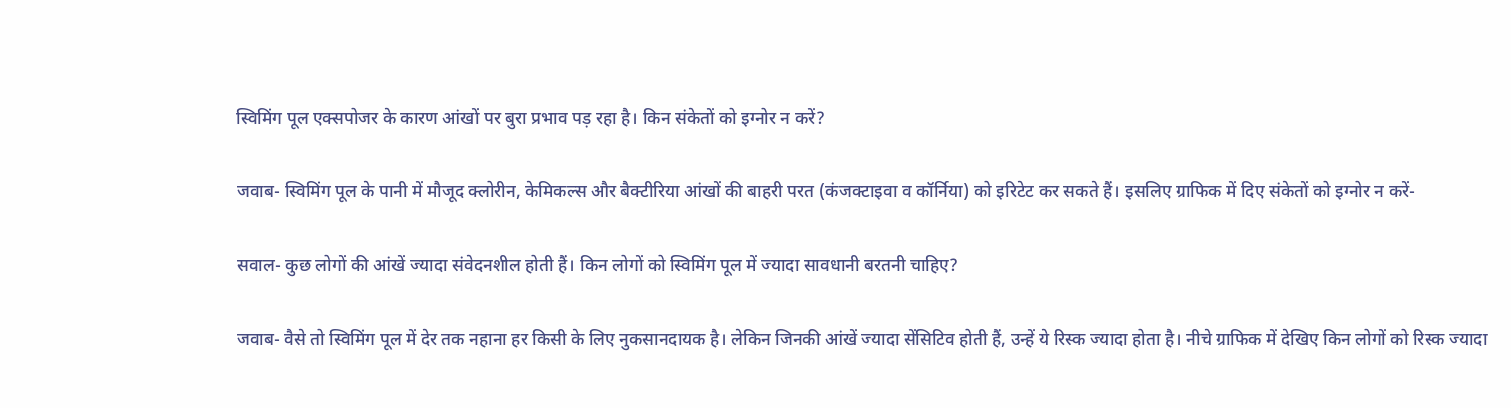स्विमिंग पूल एक्सपोजर के कारण आंखों पर बुरा प्रभाव पड़ रहा है। किन संकेतों को इग्नोर न करें?

जवाब- स्विमिंग पूल के पानी में मौजूद क्लोरीन, केमिकल्स और बैक्टीरिया आंखों की बाहरी परत (कंजक्टाइवा व कॉर्निया) को इरिटेट कर सकते हैं। इसलिए ग्राफिक में दिए संकेतों को इग्नोर न करें-

सवाल- कुछ लोगों की आंखें ज्यादा संवेदनशील होती हैं। किन लोगों को स्विमिंग पूल में ज्यादा सावधानी बरतनी चाहिए?

जवाब- वैसे तो स्विमिंग पूल में देर तक नहाना हर किसी के लिए नुकसानदायक है। लेकिन जिनकी आंखें ज्यादा सेंसिटिव होती हैं, उन्हें ये रिस्क ज्यादा होता है। नीचे ग्राफिक में देखिए किन लोगों को रिस्क ज्यादा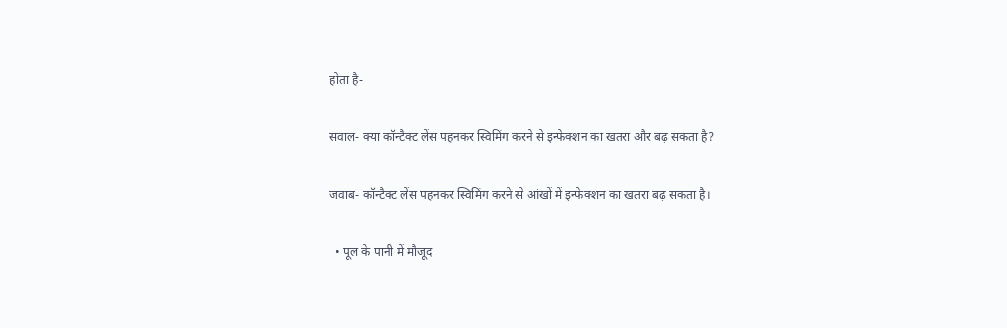होता है-

सवाल- क्या कॉन्टैक्ट लेंस पहनकर स्विमिंग करने से इन्फेक्शन का खतरा और बढ़ सकता है?

जवाब- कॉन्टैक्ट लेंस पहनकर स्विमिंग करने से आंखों में इन्फेक्शन का खतरा बढ़ सकता है।

  • पूल के पानी में मौजूद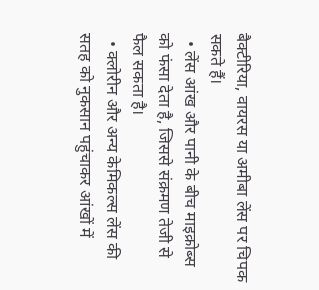बैक्टीरिया, वायरस या अमीबा लेंस पर चिपक सकते हैं।
  • लेंस आंख और पानी के बीच माइक्रोब्स को फंसा देता है, जिससे संक्रमण तेजी से फैल सकता है।
  • क्लोरीन और अन्य केमिकल्स लेंस की सतह को नुकसान पहुंचाकर आंखों में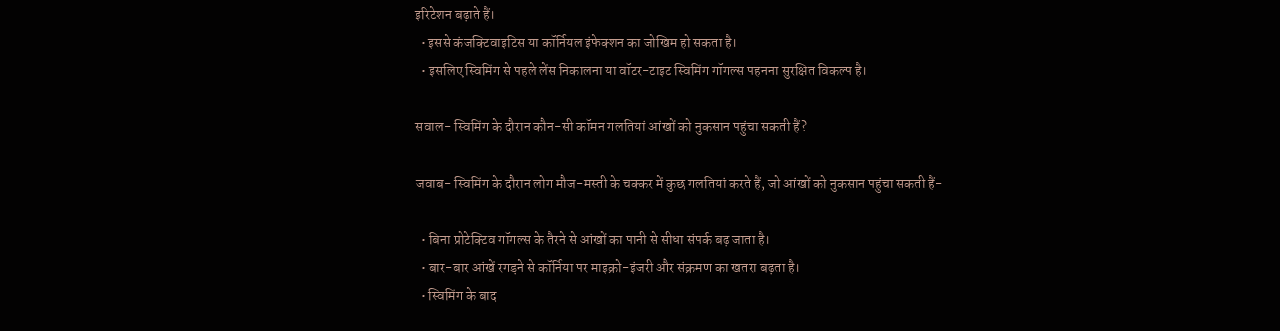इरिटेशन बढ़ाते हैं।
  • इससे कंजक्टिवाइटिस या कॉर्नियल इंफेक्शन का जोखिम हो सकता है।
  • इसलिए स्विमिंग से पहले लेंस निकालना या वॉटर-टाइट स्विमिंग गॉगल्स पहनना सुरक्षित विकल्प है।

सवाल- स्विमिंग के दौरान कौन-सी कॉमन गलतियां आंखों को नुकसान पहुंचा सकती हैं?

जवाब- स्विमिंग के दौरान लोग मौज-मस्ती के चक्कर में कुछ गलतियां करते हैं, जो आंखों को नुकसान पहुंचा सकती हैं-

  • बिना प्रोटेक्टिव गॉगल्स के तैरने से आंखों का पानी से सीधा संपर्क बढ़ जाता है।
  • बार-बार आंखें रगड़ने से कॉर्निया पर माइक्रो-इंजरी और संक्रमण का खतरा बढ़ता है।
  • स्विमिंग के बाद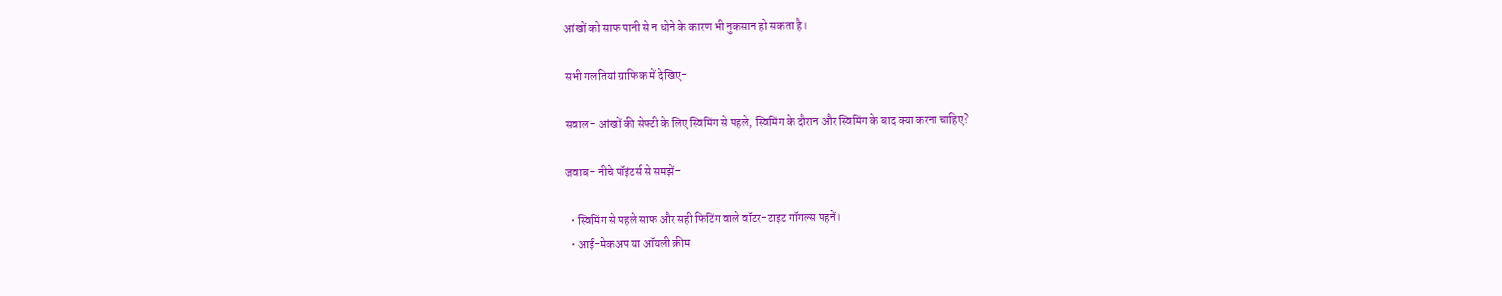आंखों को साफ पानी से न धोने के कारण भी नुकसान हो सकता है।

सभी गलतियां ग्राफिक में देखिए-

सवाल- आंखों की सेफ्टी के लिए स्विमिंग से पहले, स्विमिंग के दौरान और स्विमिंग के बाद क्या करना चाहिए?

जवाब- नीचे पॉइंटर्स से समझें–

  • स्विमिंग से पहले साफ और सही फिटिंग वाले वॉटर-टाइट गॉगल्स पहनें।
  • आई-मेकअप या ऑयली क्रीम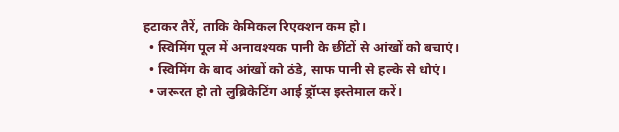हटाकर तैरें, ताकि केमिकल रिएक्शन कम हो।
  • स्विमिंग पूल में अनावश्यक पानी के छींटों से आंखों को बचाएं।
  • स्विमिंग के बाद आंखों को ठंडे, साफ पानी से हल्के से धोएं।
  • जरूरत हो तो लुब्रिकेटिंग आई ड्रॉप्स इस्तेमाल करें।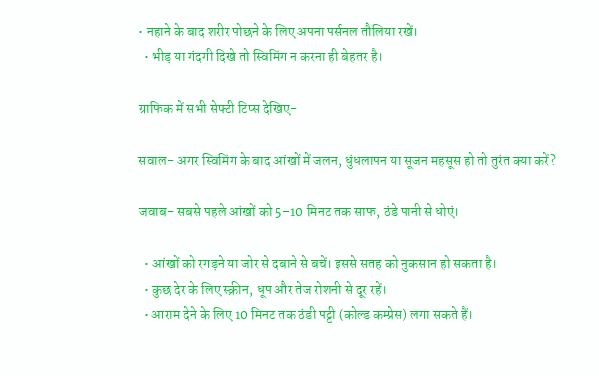• नहाने के बाद शरीर पोछने के लिए अपना पर्सनल तौलिया रखें।
  • भीड़ या गंदगी दिखे तो स्विमिंग न करना ही बेहतर है।

ग्राफिक में सभी सेफ्टी टिप्स देखिए-

सवाल- अगर स्विमिंग के बाद आंखों में जलन, धुंधलापन या सूजन महसूस हो तो तुरंत क्या करें?

जवाब- सबसे पहले आंखों को 5–10 मिनट तक साफ, ठंडे पानी से धोएं।

  • आंखों को रगड़ने या जोर से दबाने से बचें। इससे सतह को नुकसान हो सकता है।
  • कुछ देर के लिए स्क्रीन, धूप और तेज रोशनी से दूर रहें।
  • आराम देने के लिए 10 मिनट तक ठंडी पट्टी (कोल्ड कम्प्रेस) लगा सकते हैं।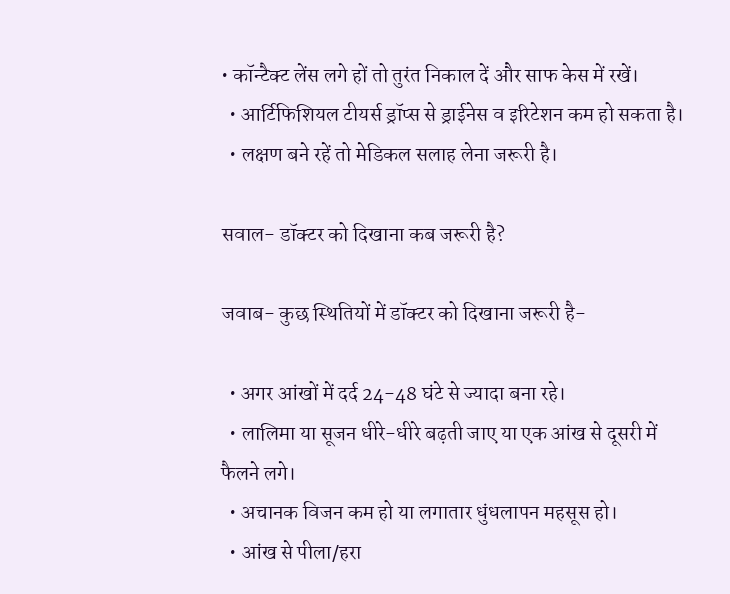• कॉन्टैक्ट लेंस लगे हों तो तुरंत निकाल दें और साफ केस में रखें।
  • आर्टिफिशियल टीयर्स ड्रॉप्स से ड्राईनेस व इरिटेशन कम हो सकता है।
  • लक्षण बने रहें तो मेडिकल सलाह लेना जरूरी है।

सवाल- डॉक्टर को दिखाना कब जरूरी है?

जवाब- कुछ स्थितियों में डॉक्टर को दिखाना जरूरी है-

  • अगर आंखों में दर्द 24-48 घंटे से ज्यादा बना रहे।
  • लालिमा या सूजन धीरे-धीरे बढ़ती जाए या एक आंख से दूसरी में फैलने लगे।
  • अचानक विजन कम हो या लगातार धुंधलापन महसूस हो।
  • आंख से पीला/हरा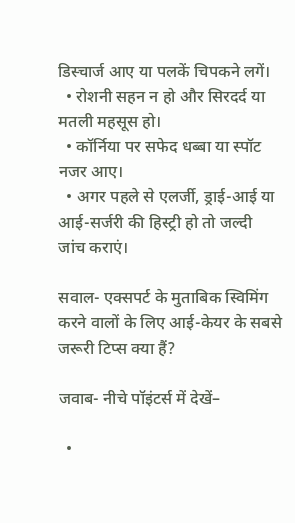डिस्चार्ज आए या पलकें चिपकने लगें।
  • रोशनी सहन न हो और सिरदर्द या मतली महसूस हो।
  • कॉर्निया पर सफेद धब्बा या स्पॉट नजर आए।
  • अगर पहले से एलर्जी, ड्राई-आई या आई-सर्जरी की हिस्ट्री हो तो जल्दी जांच कराएं।

सवाल- एक्सपर्ट के मुताबिक स्विमिंग करने वालों के लिए आई-केयर के सबसे जरूरी टिप्स क्या हैं?

जवाब- नीचे पॉइंटर्स में देखें–

  •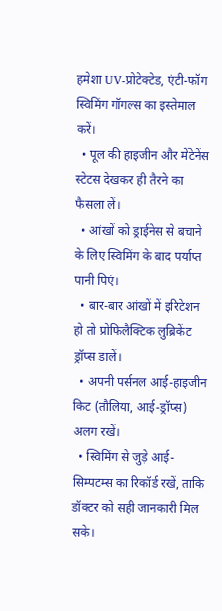हमेशा UV-प्रोटेक्टेड, एंटी-फॉग स्विमिंग गॉगल्स का इस्तेमाल करें।
  • पूल की हाइजीन और मेंटेनेंस स्टेटस देखकर ही तैरने का फैसला लें।
  • आंखों को ड्राईनेस से बचाने के लिए स्विमिंग के बाद पर्याप्त पानी पिएं।
  • बार-बार आंखों में इरिटेशन हो तो प्रोफिलैक्टिक लुब्रिकेंट ड्रॉप्स डालें।
  • अपनी पर्सनल आई-हाइजीन किट (तौलिया, आई-ड्रॉप्स) अलग रखें।
  • स्विमिंग से जुड़े आई-सिम्पटम्स का रिकॉर्ड रखें, ताकि डॉक्टर को सही जानकारी मिल सके।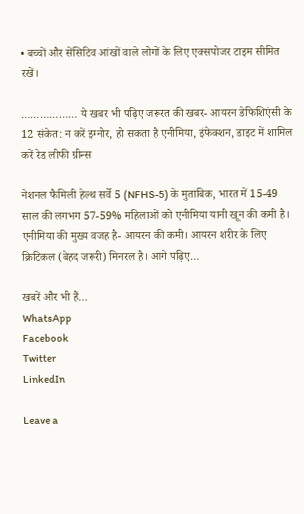• बच्चों और सेंसिटिव आंखों वाले लोगों के लिए एक्सपोजर टाइम सीमित रखें।

……………… ये खबर भी पढ़िए जरूरत की खबर- आयरन डेफिशिएंसी के 12 संकेत: न करें इग्नोर, हो सकता है एनीमिया, इंफेक्शन, डाइट में शामिल करें रेड लीफी ग्रीन्स

नेशनल फैमिली हेल्थ सर्वे 5 (NFHS-5) के मुताबिक, भारत में 15-49 साल की लगभग 57-59% महिलाओं को एनीमिया यानी खून की कमी है। एनीमिया की मुख्य वजह है- आयरन की कमी। आयरन शरीर के लिए क्रिटिकल (बेहद जरूरी) मिनरल है। आगे पढ़िए…

खबरें और भी हैं…
WhatsApp
Facebook
Twitter
LinkedIn

Leave a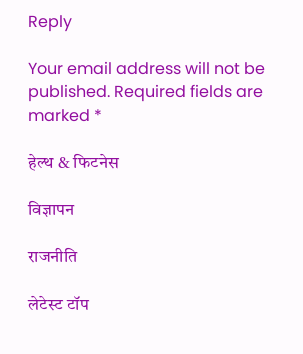Reply

Your email address will not be published. Required fields are marked *

हेल्थ & फिटनेस

विज्ञापन

राजनीति

लेटेस्ट टॉप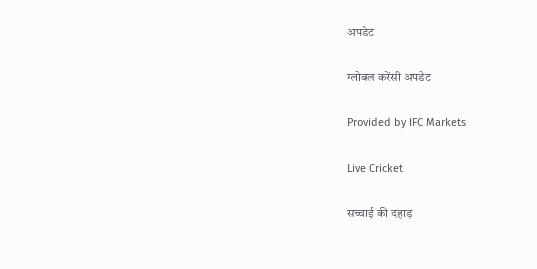अपडेट

ग्लोबल करेंसी अपडेट

Provided by IFC Markets

Live Cricket

सच्चाई की दहाड़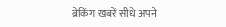ब्रेकिंग खबरें सीधे अपने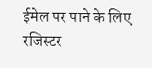ईमेल पर पाने के लिए रजिस्टर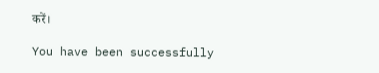करें।

You have been successfully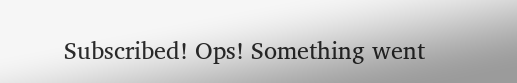Subscribed! Ops! Something went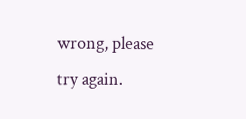wrong, please try again.